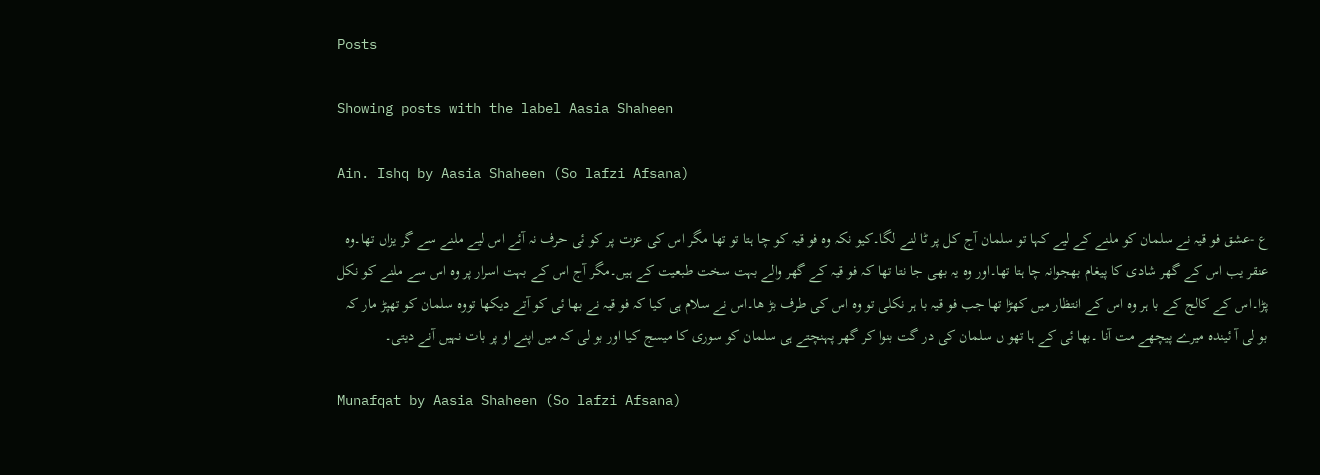Posts

Showing posts with the label Aasia Shaheen

Ain. Ishq by Aasia Shaheen (So lafzi Afsana)

ع -عشق فو قیہ نے سلمان کو ملنے کے لیے کہا تو سلمان آج کل پر ٹا لنے لگا۔کیو نکہ وہ فو قیہ کو چا ہتا تو تھا مگر اس کی عزت پر کو ئی حرف نہ آئے اس لیے ملنے سے گر یزاں تھا۔وہ عنقر یب اس کے گھر شادی کا پیغام بھجوانہ چا ہتا تھا۔اور وہ یہ بھی جا نتا تھا کہ فو قیہ کے گھر والے بہت سخت طبعیت کے ہیں۔مگر آج اس کے بہت اسرار پر وہ اس سے ملنے کو نکل پڑا۔اس کے کالج کے با ہر وہ اس کے انتظار میں کھڑا تھا جب فو قیہ با ہر نکلی تو وہ اس کی طرف بڑ ھا۔اس نے سلام ہی کیا کہ فو قیہ نے بھا ئی کو آتے دیکھا تووہ سلمان کو تھپڑ مار کہ بو لی آ ئیندہ میرے پیچھے مت آنا ۔بھا ئی کے ہا تھو ں سلمان کی در گت بنوا کر گھر پہنچتے ہی سلمان کو سوری کا میسج کیا اور بو لی کہ میں اپنے او پر بات نہیں آنے دیتی۔

Munafqat by Aasia Shaheen (So lafzi Afsana)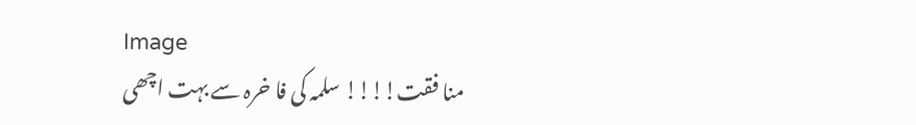Image
منا فقت!!!! سلمہ کی فا خرہ سے بہت اچھی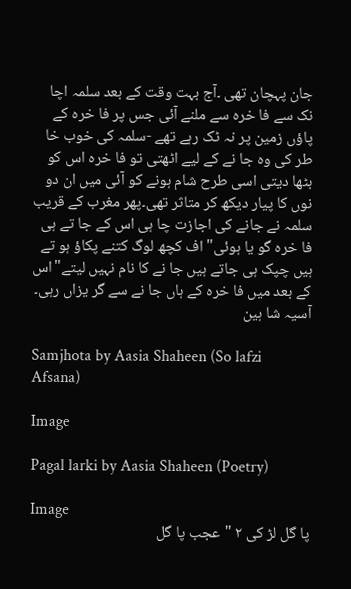جان پہچان تھی ۔آج بہت وقت کے بعد سلمہ اچا نک سے فا خرہ سے ملنے آئی جس پر فا خرہ کے پاؤں زمین پر نہ ٹک رہے تھے -سلمہ کی خوب خا طر کی وہ جا نے کے لیے اٹھتی تو فا خرہ اس کو بٹھا دیتی اسی طرح شام ہونے کو آئی میں ان دو نوں کا پیار دیکھ کر متاثر تھی۔پھر مغرب کے قریب سلمہ نے جانے کی اجازت چا ہی اس کے جا تے ہی فا خرہ گو یا ہوئی"اف کچھ لوگ کتنے پکاؤ ہو تے ہیں چپک ہی جاتے ہیں جا نے کا نام نہیں لیتے"اس کے بعد میں فا خرہ کے ہاں جا نے سے گر یزاں رہی۔ آسیہ شا ہین

Samjhota by Aasia Shaheen (So lafzi Afsana)

Image

Pagal larki by Aasia Shaheen (Poetry)

Image
پا گل لڑ کی ٢ "عجب پا گل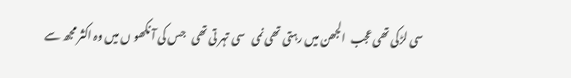سی لڑکی تھی عجب  الجھن میں رہتی تھی نمی   سی تہر تی تھی   جس کی آ نکھو ں میں وہ اکثر مجھ سے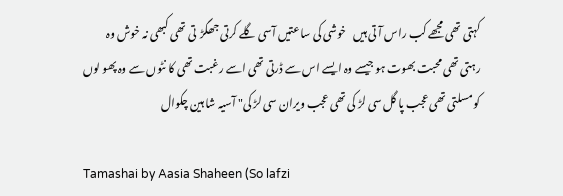کہتی تھی مجھے کب راس آ تی ہیں   خوشی کی سا عتیں آسی گلے کرتی جھگڑ  تی تھی کبھی نہ خوش وہ رہتی تھی محبت بھوت ہو جیسے وہ ایسے اس سے ڈرتی تھی اسے رغبت تھی کا نٹوں سے وہ پھو لوں کو مسلتی تھی عجب پا گل سی لڑ کی تھی عجب ویران سی لڑ کی" آسیہ شا ہین چکوال

Tamashai by Aasia Shaheen (So lafzi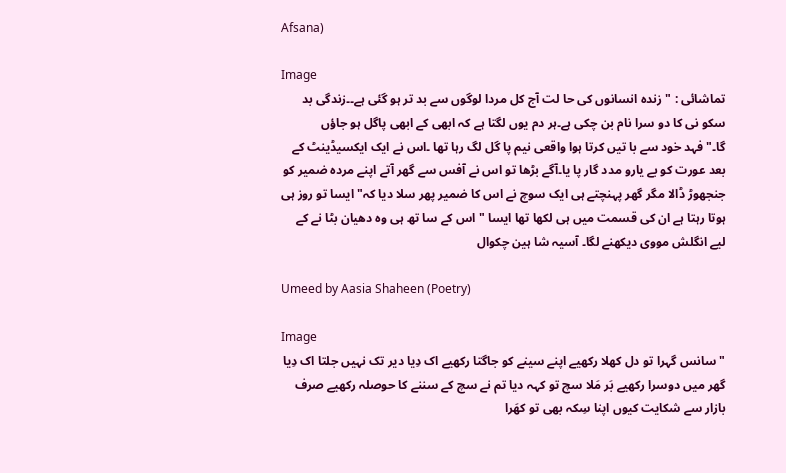Afsana)

Image
تماشائی : "زندہ انسانوں کی حا لت آج کل مردا لوگوں سے بد تر ہو گئی ہے۔۔زندگی بد سکو نی کا دو سرا نام بن چکی ہے۔ہر دم یوں لگتا ہے کہ ابھی کے ابھی پاگل ہو جاؤں گا۔"فہد خود سے با تیں کرتا ہوا واقعی نیم پا گل لگ رہا تھا ۔اس نے ایک ایکسیڈینٹ کے بعد عورت کو بے یارو مدد گار پا یا۔آگے بڑھا تو اس نے آفس سے گھر آتے اپنے مردہ ضمیر کو جنجھوڑ ڈالا مگر گھر پہنچتے ہی ایک سوچ نے اس کا ضمیر پھر سلا دیا کہ"ایسا تو روز ہی ہوتا رہتا ہے ان کی قسمت میں ہی لکھا تھا ایسا " اس کے سا تھ ہی وہ دھیان بٹا نے کے لیے انگلش مووی دیکھنے لگا۔ آسیہ شا ہین چکوال

Umeed by Aasia Shaheen (Poetry)

Image
" سانس گہرا تو دل کھلا رکھیے اپنے سینے کو جاگتا رکھیے اک دِیا دیر تک نہیں جلتا اک دِیا گھر میں دوسرا رکھیے بَر مَلا سچ تو کہہ دیا تم نے سچ کے سننے کا حوصلہ رکھیے صرف بازار سے شکایت کیوں اپنا سِکہ بھی تو کھَرا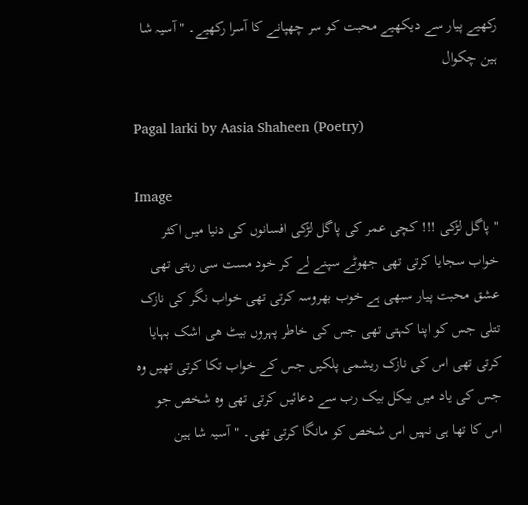رکھیے پیار سے دیکھیے محبت کو سر چھپانے کا آسرا رکھیے۔ " آسیہ شا ہین چکوال

Pagal larki by Aasia Shaheen (Poetry)

Image
" پاگل لڑکی !!! کچی عمر کی پاگل لڑکی افسانوں کی دنیا میں اکثر خواب سجایا کرتی تھی جھوٹے سپنے لے کر خود مست سی رہتی تھی عشق محبت پیار سبھی ہے خوب بھروسہ کرتی تھی خواب نگر کی نازک تتلی جس کو اپنا کہتی تھی جس کی خاطر پہروں بیٹ ھی اشک بہایا کرتی تھی اس کی نازک ریشمی پلکیں جس کے خواب تکا کرتی تھیں وہ جس کی یاد میں بیکل بیک رب سے دعائیں کرتی تھی وہ شخص جو اس کا تھا ہی نہیں اس شخص کو مانگا کرتی تھی۔ " آسیہ شا ہین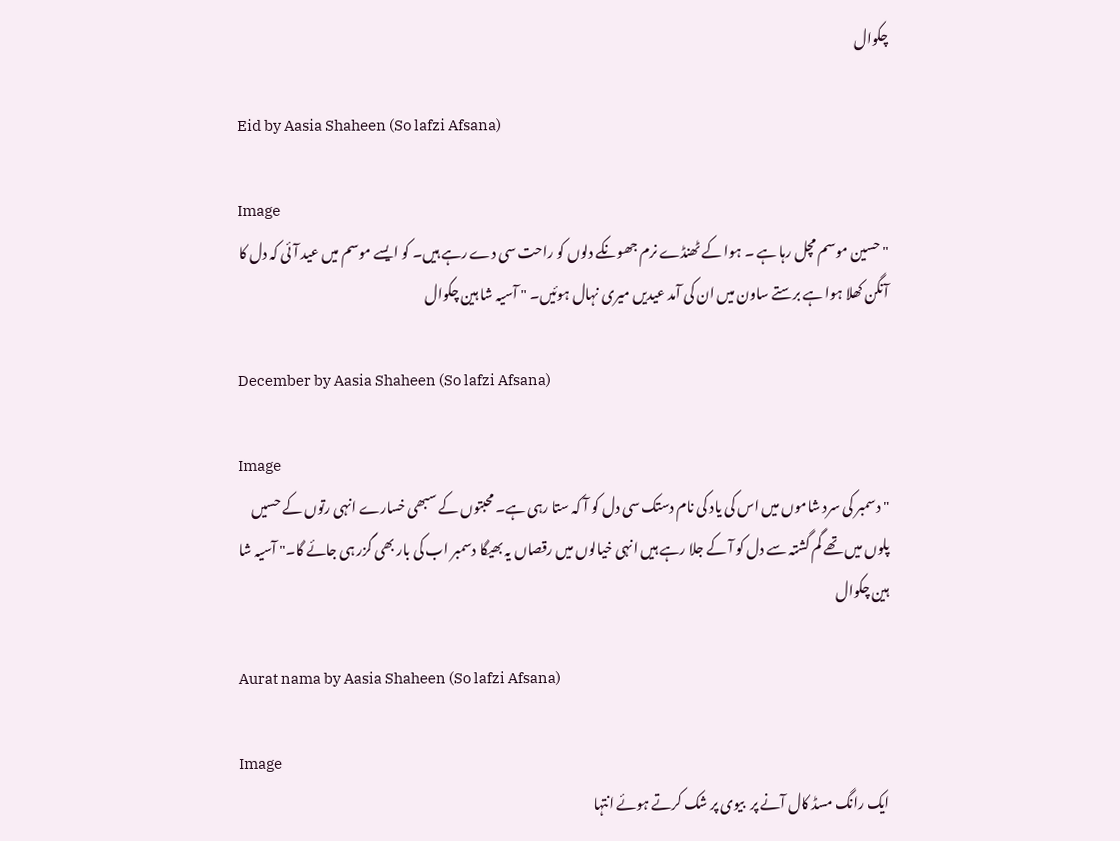چکوال

Eid by Aasia Shaheen (So lafzi Afsana)

Image
" حسین موسم مچل رہا ہے ۔ ہوا کے ٹھنڈے نرم جھونکے دلوں کو راحت سی دے رہے ہیں۔ کو ایسے موسم میں عید آئی کہ دل کا آنگن کھلا ہوا ہے برستے ساون میں ان کی آمد عیدیں میری نہال ہوئیں۔ " آسیہ شا ہین چکوال

December by Aasia Shaheen (So lafzi Afsana)

Image
"دسمبر کی سرد شاموں میں اس کی یاد کی نام دستک سی دل کو آ کہ ستا رہی ہے۔ محبتوں کے سبھی خسارے انہی رتوں کے حسیں پلوں میں تھے گم گشتہ سے دل کو آ کے جلا رہے ہیں انہی خیالوں میں رقصاں یہ بھیگا دسمبر اب کی بار بھی گزر ہی جائے گا۔" آسیہ شا ہین چکوال

Aurat nama by Aasia Shaheen (So lafzi Afsana)

Image
ایک رانگ مسڈ کال آنے پر  بیوی پر شک کرتے ہوئے انتہا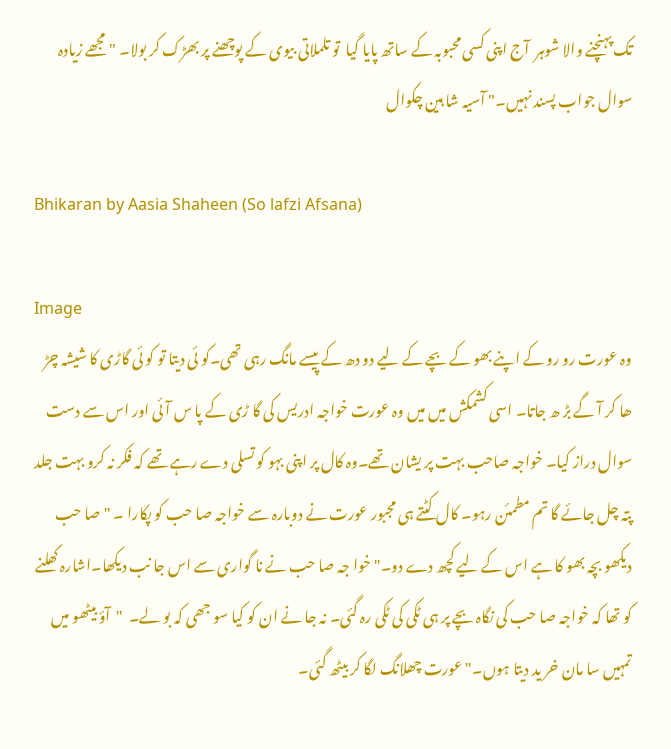تک پہنچنے والا شوہر  آج اپنی کسی محبوبہ کے ساتھ پایا گیا  تو تلملاتی بیوی کے پوچھنے پر بھڑک کر بولا۔ "مجھے زیادہ سوال جواب پسند نہیں۔" آسیہ شا ہین چکوال

Bhikaran by Aasia Shaheen (So lafzi Afsana)

Image
وہ عورت رو رو کے اپنے بھو کے بچے کے لیے دو دھ کے پیسے مانگ رہی تھی۔کو ئی دیتا تو کو ئی گاڑی کا شیشہ چڑ ھا کر آ گے بڑ ھ جاتا۔ اسی کشمکش میں میں وہ عورت خواجہ ادریس کی گا ڑی کے پا س آئی اور اس سے دست سوال دراز کیا۔ خواجہ صاحب بہت پر یشان تھے۔وہ کال پر اپنی بہو کو تسلی دے رہے تھے کہ فکر نہ کرو بہت جلد پتہ چل جائے گا تم مطمئن رہو۔ کال کٹتے ہی مجبور عورت نے دوبارہ سے خواجہ صا حب کو پکارا ۔ "صا حب دیکھو بچہ بھو کا ہے اس کے لیے کچھ دے دو۔" خوا جہ صا حب نے نا گواری سے اس جا نب دیکھا۔اشارہ کھلنے کو تھا کہ خواجہ صا حب کی نگاہ بچے پر ہی ٹکی کی ٹکی رہ گئی۔ نہ جا نے ان کو کیا سو جھی کہ بو لے۔  "آؤ بیٹھو میں تمہیں سا مان خر ید دیتا ہوں۔" عورت چھلانگ لگا کر بیٹھ گئی۔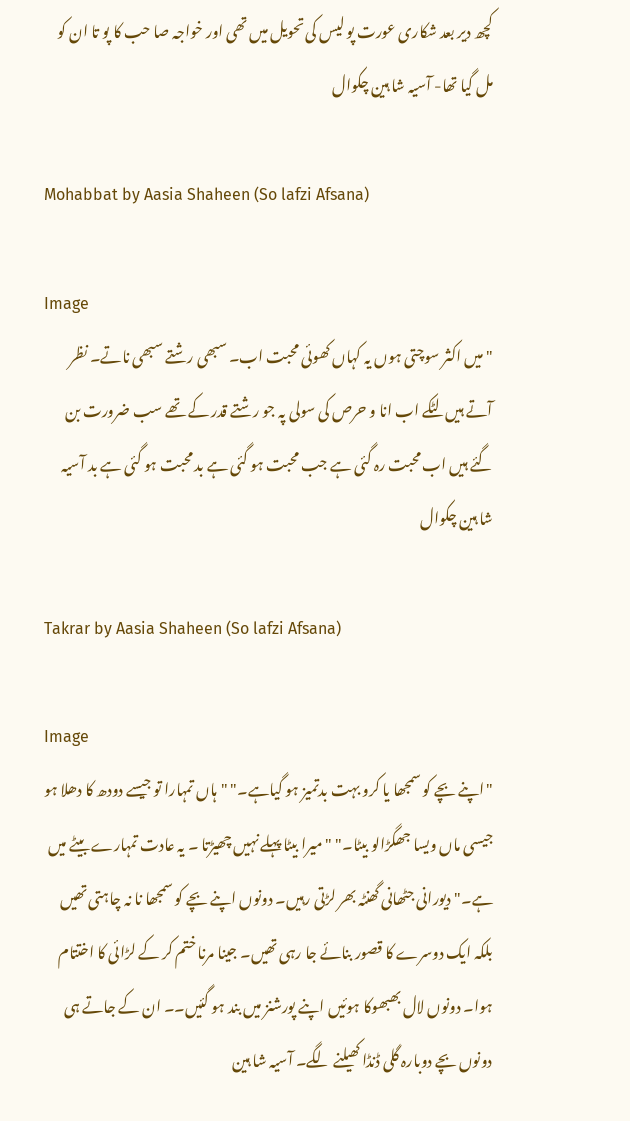کچھ دیر بعد شکاری عورت پو لیس کی تحویل میں تھی اور خواجہ صا حب کا پو تا ان کو مل گیا تھا- آسیہ شا ہین چکوال

Mohabbat by Aasia Shaheen (So lafzi Afsana)

Image
" میں اکثر سوچتی ہوں یہ کہاں کھوئی محبت اب۔ سبھی رشتے سبھی ناتے۔ نظر آتے ہیں لٹکے اب انا و حرص کی سولی پہ جو رشتے قدر کے تھے سب ضرورت بن گئے ہیں اب محبت رہ گئی ہے جب محبت ہو گئی ہے بد محبت ہو گئی ہے بد آسیہ شا ہین چکوال

Takrar by Aasia Shaheen (So lafzi Afsana)

Image
"اپنے بچے کو سمجھا یا کرو بہت بدتمیز ہو گیاہے۔" "ہاں تمہارا تو جیسے دودھ کا دھلا ہو جیسی ماں ویسا جھگڑالو بیٹا۔" "میرا بیٹا پہلے نہیں چھیڑتا ۔ یہ عادت تمہارے بیٹے میں ہے۔" دیورانی جٹھانی گھنٹہ بھر لڑتی رہیں۔ دونوں اپنے بچے کو سمجھا نا نہ چاہتی تھیں بلکہ ایک دوسرے کا قصور بنائے جا رہی تھیں۔ جینا مرنا ختم کر کے لڑائی کا اختتام ہوا۔ دونوں لال بھبھوکا ہوئیں اپنے پورشنز میں بند ہو گئیں۔۔ ان کے جاتے ہی دونوں بچے دوبارہ گلی ڈنڈا کھیلنے لگے۔ آسیہ شا ہین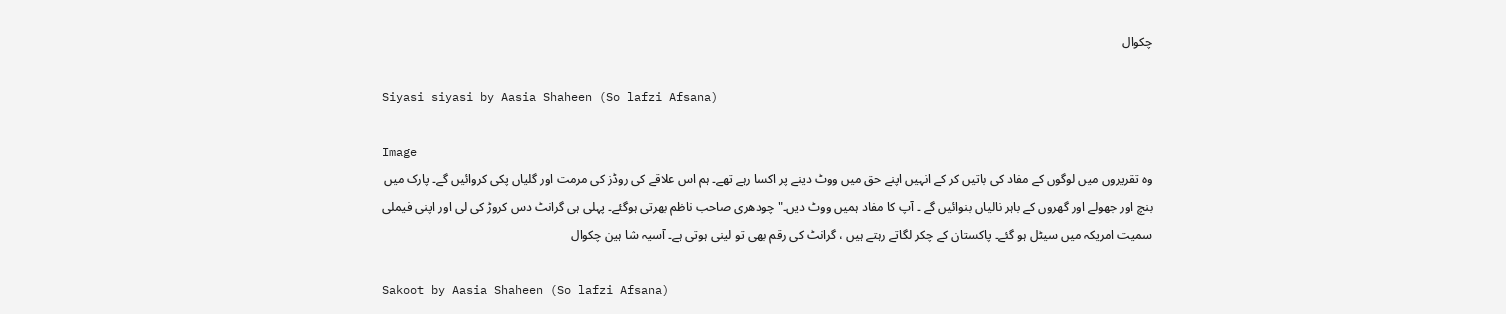چکوال

Siyasi siyasi by Aasia Shaheen (So lafzi Afsana)

Image
وہ تقریروں میں لوگوں کے مفاد کی باتیں کر کے انہیں اپنے حق میں ووٹ دینے پر اکسا رہے تھے۔ ہم اس علاقے کی روڈز کی مرمت اور گلیاں پکی کروائیں گے۔ پارک میں بنچ اور جھولے اور گھروں کے باہر نالیاں بنوائیں گے ۔ آپ کا مفاد ہمیں ووٹ دیں۔" چودھری صاحب ناظم بھرتی ہوگئے۔ پہلی ہی گرانٹ دس کروڑ کی لی اور اپنی فیملی سمیت امریکہ میں سیٹل ہو گئے۔ پاکستان کے چکر لگاتے رہتے ہیں ، گرانٹ کی رقم بھی تو لینی ہوتی ہے۔ آسیہ شا ہین چکوال

Sakoot by Aasia Shaheen (So lafzi Afsana)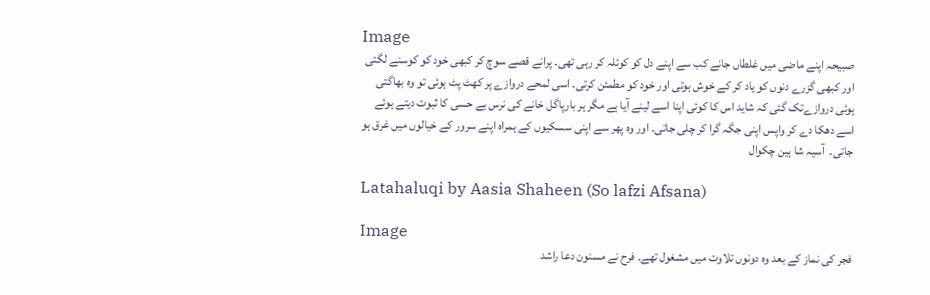Image
صبیحہ اپنے ماضی میں غلطاں جانے کب سے اپنے دل کو کوئلہ کر رہی تھی۔ پرانے قصے سوچ کر کبھی خود کو کوسنے لگتی اور کبھی گزرے دنوں کو یاد کر کے خوش ہوتی اور خود کو مطمئن کرتی۔ اسی لمحے دروازے پر کھٹ پٹ ہوئی تو وہ بھاگتی ہوئی دروازےتک گئی کہ شاید اس کا کوئی اپنا اسے لینے آیا ہے مگر ہر بارپاگل خانے کی نرس بے حسی کا ثبوت دیتے ہوئے اسے دھکا دے کر واپس اپنی جگہ گرا کر چلی جاتی۔ اور وہ پھر سے اپنی سسکیوں کے ہمراہ اپنے سرور کے خیالوں میں غرق ہو جاتی۔  آسیہ شا ہین چکوال

Latahaluqi by Aasia Shaheen (So lafzi Afsana)

Image
فجر کی نماز کے بعد وہ دونوں تلاوت میں مشغول تھے۔ فرح نے مسنون دعا راشد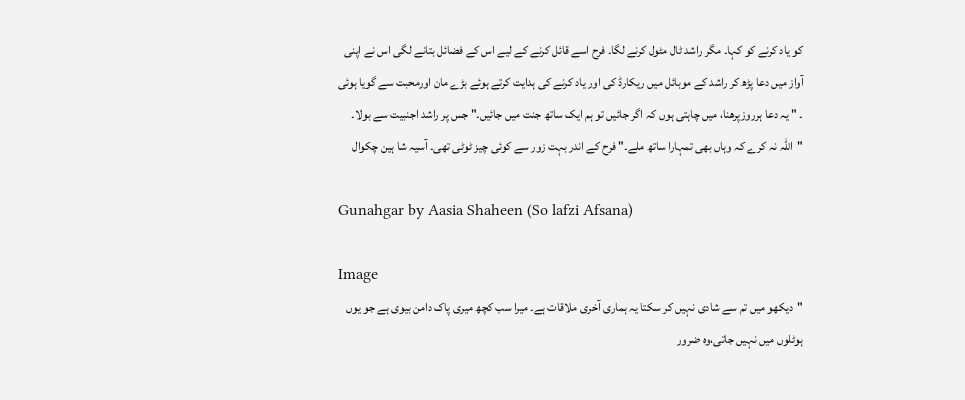کو یاد کرنے کو کہا۔ مگر راشد ٹال مٹول کرنے لگا۔ فرح اسے قائل کرنے کے لیے اس کے فضائل بتانے لگی اس نے اپنی آواز میں دعا پڑھ کر راشد کے موبائل میں ریکارڈ کی اور یاد کرنے کی ہدایت کرتے ہوئے بڑے مان اورمحبت سے گویا ہوئی ۔ " یہ دعا ہرروزپرھنا، میں چاہتی ہوں کہ اگر جائیں تو ہم ایک ساتھ جنت میں جائیں۔" جس پر راشد اجنبیت سے بولا۔ "اللہ نہ کرے کہ وہاں بھی تمہارا ساتھ ملے۔" فرح کے اندر بہت زور سے کوئی چیز ٹوٹی تھی۔ آسیہ شا ہین چکوال

Gunahgar by Aasia Shaheen (So lafzi Afsana)

Image
"دیکھو میں تم سے شادی نہیں کر سکتا یہ ہماری آخری ملاقات ہے۔ میرا سب کچھ میری پاک دامن بیوی ہے جو یوں ہوٹلوں میں نہیں جاتی،وہ ضرور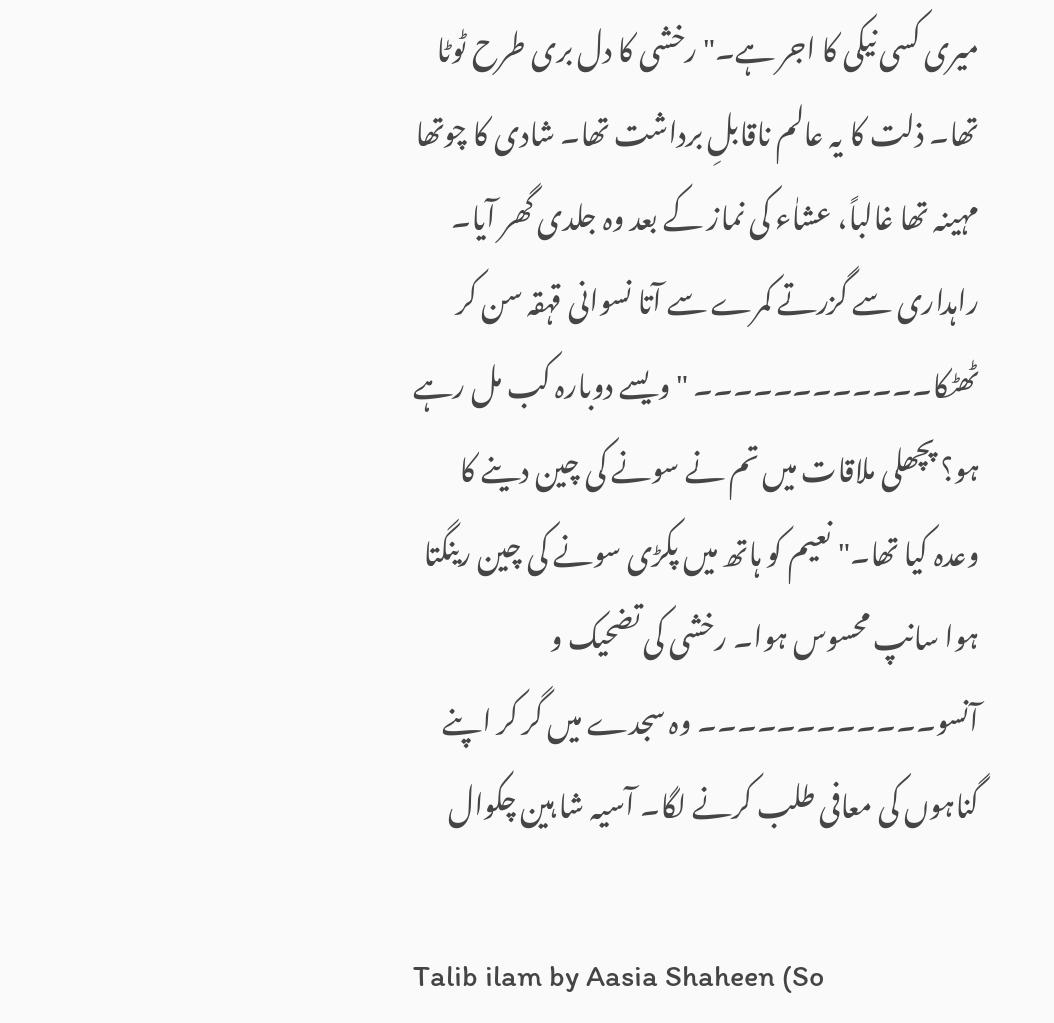میری کسی نیکی کا اجر ہے۔" رخشی کا دل بری طرح ٹوٹا تھا۔ ذلت کا یہ عالم ناقابلِ برداشت تھا۔ شادی کا چوتھا مہینہ تھا غالباً، عشاٰء کی نماز کے بعد وہ جلدی گھر آیا۔ راہداری سے گزرتے کمرے سے آتا نسوانی قہقہ سن کر ٹھٹکا۔۔۔۔۔۔۔۔۔۔۔۔ "ویسے دوبارہ کب مل رہے ہو؟ پچھلی ملاقات میں تم نے سونے کی چین دینے کا وعدہ کیا تھا۔" نعیم کو ہاتھ میں پکڑی سونے کی چین رینگتا ہوا سانپ محسوس ہوا۔ رخشی کی تضحیک و آنسو۔۔۔۔۔۔۔۔۔۔۔۔ وہ سجدے میں گر کر اپنے گناہوں کی معافی طلب کرنے لگا۔ آسیہ شا ہین چکوال

Talib ilam by Aasia Shaheen (So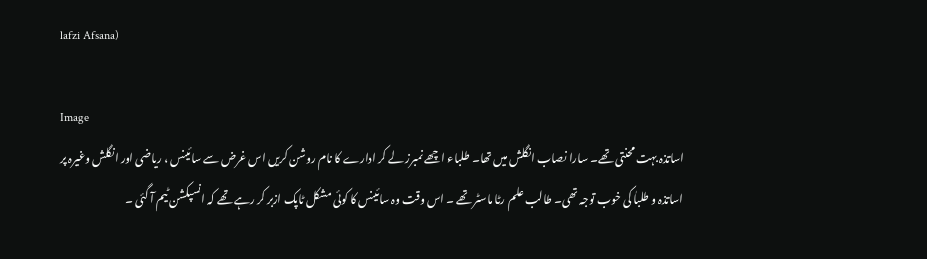lafzi Afsana)

Image
اساتذہ بہت محنتی تھے۔ سارا نصاب انگلش میں تھا۔ طلباء اچھے نمبرز لے کر ادارے کا نام روشن کریں اس غرض سے سائینس ، ریاضی اور انگلش وغیرہ پر اساتذہ و طلباٰ کی خوب توجہ تھی۔ طالب علم رٹا ماسٹر تھے ۔ اس وقت وہ سائینس کا کوئی مشکل ٹاپک ازبر کر رہے تھے کہ انسپکشن ٹیم آ گئی ۔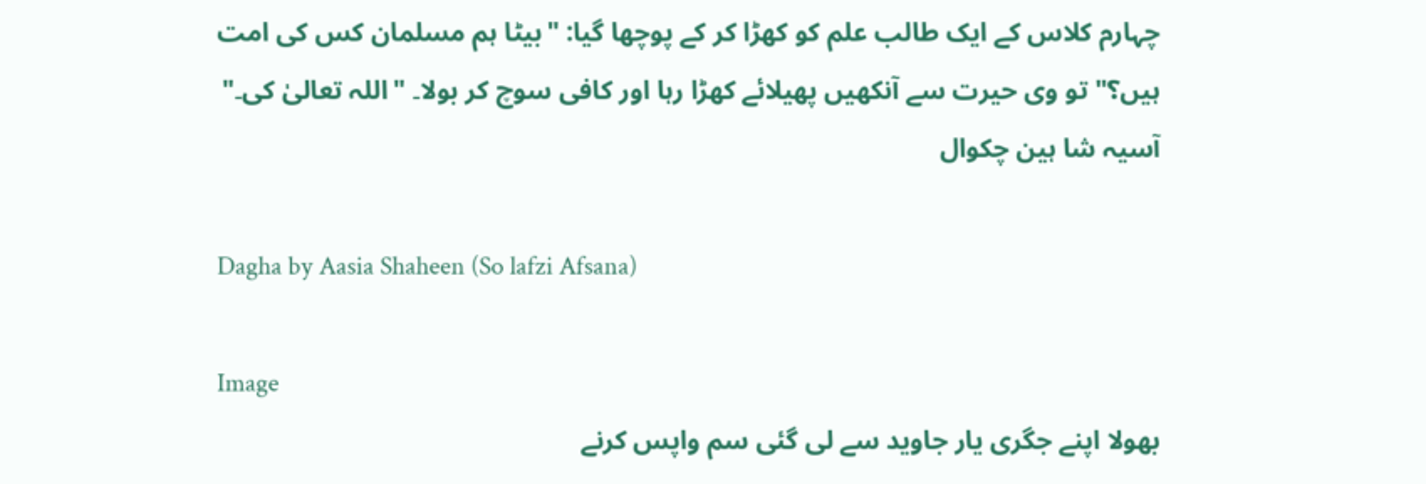چہارم کلاس کے ایک طالب علم کو کھڑا کر کے پوچھا گیا: "بیٹا ہم مسلمان کس کی امت ہیں؟" تو وی حیرت سے آنکھیں پھیلائے کھڑا رہا اور کافی سوچ کر بولا۔ "اللہ تعالیٰ کی۔" آسیہ شا ہین چکوال

Dagha by Aasia Shaheen (So lafzi Afsana)

Image
بھولا اپنے جگری یار جاوید سے لی گئی سم واپس کرنے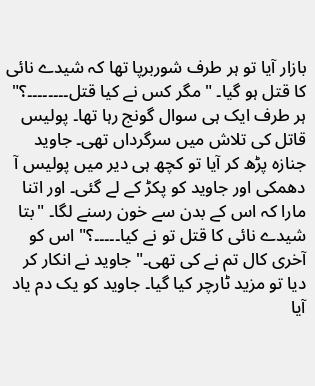بازار آیا تو ہر طرف شوربرپا تھا کہ شیدے نائی کا قتل ہو گیا۔ "مگر کس نے کیا قتل۔۔۔۔۔۔۔۔؟" ہر طرف ایک ہی سوال گونج رہا تھا۔ پولیس قاتل کی تلاش میں سرگرداں تھی۔ جاوید جنازہ پڑھ کر آیا تو کچھ ہی دیر میں پولیس آ دھمکی اور جاوید کو پکڑ کے لے گئی۔ اور اتنا مارا کہ اس کے بدن سے خون رسنے لگا۔ "بتا شیدے نائی کا قتل تو نے کیا۔۔۔۔۔؟" اس کو آخری کال تم نے کی تھی۔" جاوید نے انکار کر دیا تو مزید ٹارچر کیا گیا۔ جاوید کو یک دم یاد آیا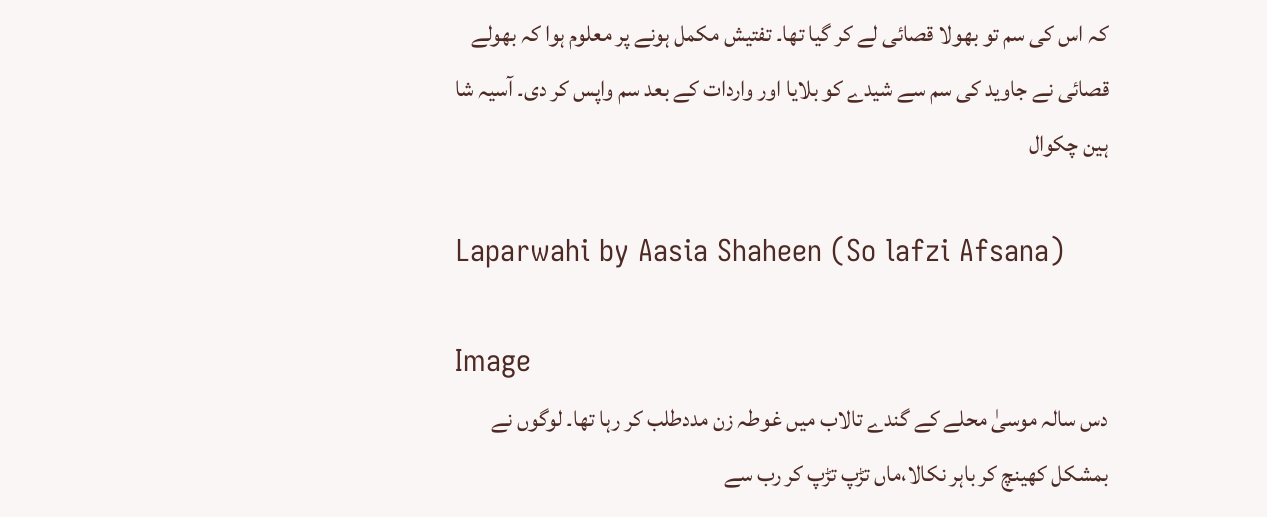کہ اس کی سم تو بھولا قصائی لے کر گیا تھا۔ تفتیش مکمل ہونے پر معلوم ہوا کہ بھولے قصائی نے جاوید کی سم سے شیدے کو بلایا اور واردات کے بعد سم واپس کر دی۔ آسیہ شا ہین چکوال

Laparwahi by Aasia Shaheen (So lafzi Afsana)

Image
دس سالہ موسیٰ محلے کے گندے تالاب میں غوطہ زن مددطلب کر رہا تھا۔ لوگوں نے بمشکل کھینچ کر باہر نکالا،ماں تڑپ تڑپ کر رب سے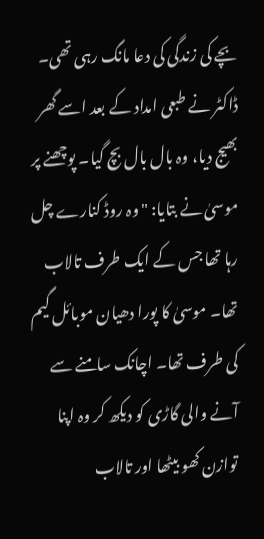بچے کی زندگی کی دعا مانگ رہی تھی۔ ڈاکٹر نے طبعی امداد کے بعد اسے گھر بھیج دیا، وہ بال بال بچ گیا۔ پوچھنے پر موسیٰ نے بتایا: "وہ روڈ کنارے چل رہا تھا جس کے ایک طرف تالاب تھا۔ موسیٰ کا پورا دھیان موبائل گیم کی طرف تھا۔ اچانک سامنے سے آنے والی گاڑی کو دیکھ کر وہ اپنا توازن کھو بیٹھا اور تالاب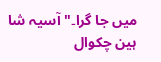میں جا گرا۔" آسیہ شا ہین چکوال